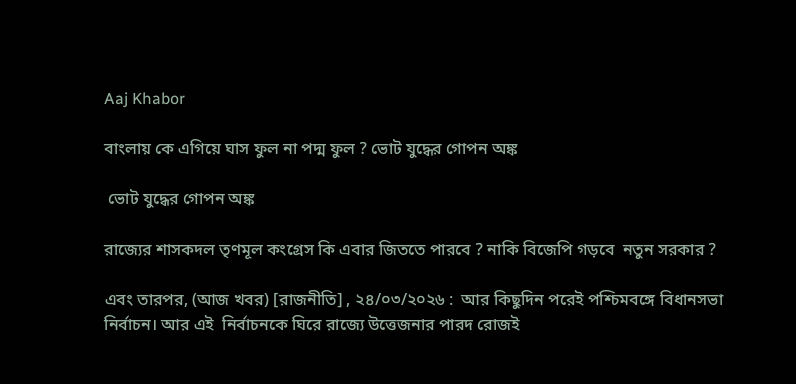Aaj Khabor

বাংলায় কে এগিয়ে ঘাস ফুল না পদ্ম ফুল ? ভোট যুদ্ধের গোপন অঙ্ক

 ভোট যুদ্ধের গোপন অঙ্ক

রাজ্যের শাসকদল তৃণমূল কংগ্রেস কি এবার জিততে পারবে ? নাকি বিজেপি গড়বে  নতুন সরকার ?

এবং তারপর, (আজ খবর) [রাজনীতি] , ২৪/০৩/২০২৬ :  আর কিছুদিন পরেই পশ্চিমবঙ্গে বিধানসভা নির্বাচন। আর এই  নির্বাচনকে ঘিরে রাজ্যে উত্তেজনার পারদ রোজই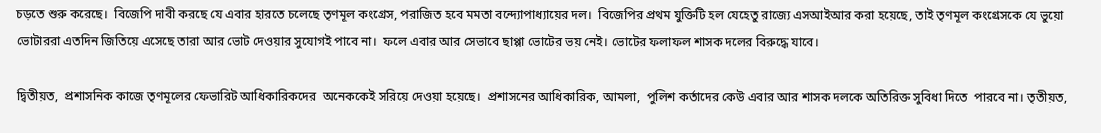চড়তে শুরু করেছে।  বিজেপি দাবী করছে যে এবার হারতে চলেছে তৃণমূল কংগ্রেস, পরাজিত হবে মমতা বন্দ্যোপাধ্যায়ের দল।  বিজেপির প্রথম যুক্তিটি হল যেহেতু রাজ্যে এসআইআর করা হয়েছে, তাই তৃণমূল কংগ্রেসকে যে ভুয়ো ভোটাররা এতদিন জিতিয়ে এসেছে তারা আর ভোট দেওয়ার সুযোগই পাবে না।  ফলে এবার আর সেভাবে ছাপ্পা ভোটের ভয় নেই। ভোটের ফলাফল শাসক দলের বিরুদ্ধে যাবে।

দ্বিতীয়ত,  প্রশাসনিক কাজে তৃণমূলের ফেভারিট আধিকারিকদের  অনেককেই সরিয়ে দেওয়া হয়েছে।  প্রশাসনের আধিকারিক, আমলা,  পুলিশ কর্তাদের কেউ এবার আর শাসক দলকে অতিরিক্ত সুবিধা দিতে  পারবে না। তৃতীয়ত,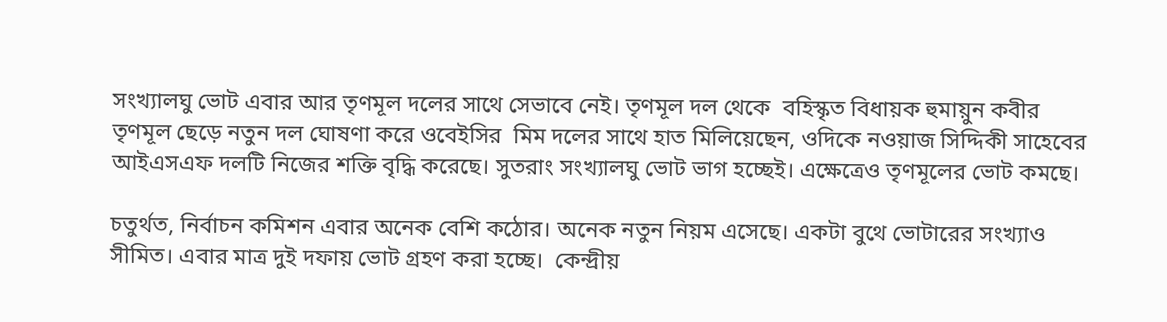সংখ্যালঘু ভোট এবার আর তৃণমূল দলের সাথে সেভাবে নেই। তৃণমূল দল থেকে  বহিস্কৃত বিধায়ক হুমায়ুন কবীর তৃণমূল ছেড়ে নতুন দল ঘোষণা করে ওবেইসির  মিম দলের সাথে হাত মিলিয়েছেন, ওদিকে নওয়াজ সিদ্দিকী সাহেবের আইএসএফ দলটি নিজের শক্তি বৃদ্ধি করেছে। সুতরাং সংখ্যালঘু ভোট ভাগ হচ্ছেই। এক্ষেত্রেও তৃণমূলের ভোট কমছে।

চতুর্থত, নির্বাচন কমিশন এবার অনেক বেশি কঠোর। অনেক নতুন নিয়ম এসেছে। একটা বুথে ভোটারের সংখ্যাও সীমিত। এবার মাত্র দুই দফায় ভোট গ্রহণ করা হচ্ছে।  কেন্দ্রীয়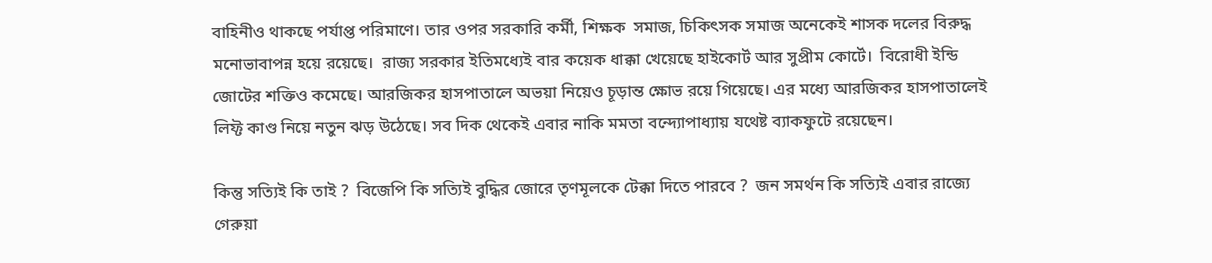বাহিনীও থাকছে পর্যাপ্ত পরিমাণে। তার ওপর সরকারি কর্মী, শিক্ষক  সমাজ, চিকিৎসক সমাজ অনেকেই শাসক দলের বিরুদ্ধ  মনোভাবাপন্ন হয়ে রয়েছে।  রাজ্য সরকার ইতিমধ্যেই বার কয়েক ধাক্কা খেয়েছে হাইকোর্ট আর সুপ্রীম কোর্টে।  বিরোধী ইন্ডি জোটের শক্তিও কমেছে। আরজিকর হাসপাতালে অভয়া নিয়েও চূড়ান্ত ক্ষোভ রয়ে গিয়েছে। এর মধ্যে আরজিকর হাসপাতালেই লিফ্ট কাণ্ড নিয়ে নতুন ঝড় উঠেছে। সব দিক থেকেই এবার নাকি মমতা বন্দ্যোপাধ্যায় যথেষ্ট ব্যাকফুটে রয়েছেন।

কিন্তু সত্যিই কি তাই ?  বিজেপি কি সত্যিই বুদ্ধির জোরে তৃণমূলকে টেক্কা দিতে পারবে ?  জন সমর্থন কি সত্যিই এবার রাজ্যে গেরুয়া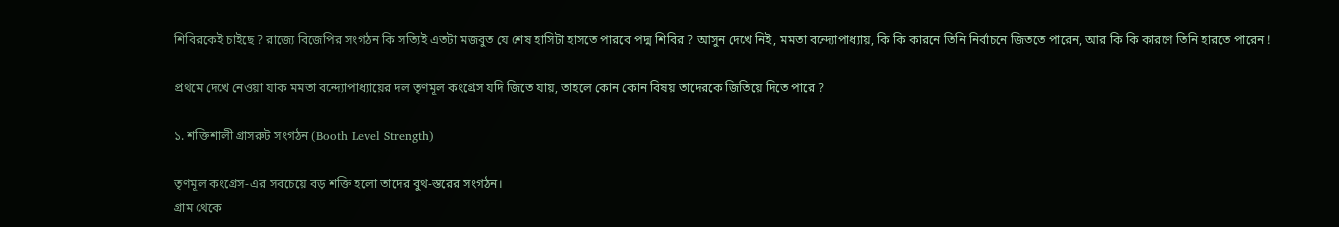শিবিরকেই চাইছে ? রাজ্যে বিজেপির সংগঠন কি সত্যিই এতটা মজবুত যে শেষ হাসিটা হাসতে পারবে পদ্ম শিবির ? আসুন দেখে নিই, মমতা বন্দ্যোপাধ্যায়, কি কি কারনে তিনি নির্বাচনে জিততে পারেন, আর কি কি কারণে তিনি হারতে পারেন !

প্রথমে দেখে নেওয়া যাক মমতা বন্দ্যোপাধ্যায়ের দল তৃণমূল কংগ্রেস যদি জিতে যায়, তাহলে কোন কোন বিষয় তাদেরকে জিতিয়ে দিতে পারে ?

১. শক্তিশালী গ্রাসরুট সংগঠন (Booth Level Strength)

তৃণমূল কংগ্রেস-এর সবচেয়ে বড় শক্তি হলো তাদের বুথ-স্তরের সংগঠন।
গ্রাম থেকে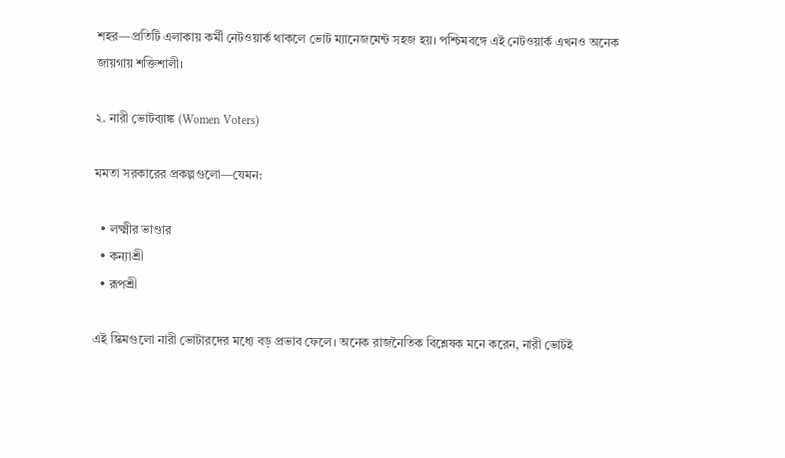শহর—প্রতিটি এলাকায় কর্মী নেটওয়ার্ক থাকলে ভোট ম্যানেজমেন্ট সহজ হয়। পশ্চিমবঙ্গে এই নেটওয়ার্ক এখনও অনেক জায়গায় শক্তিশালী।

২. নারী ভোটব্যাঙ্ক (Women Voters)

মমতা সরকারের প্রকল্পগুলো—যেমন:

  • লক্ষ্মীর ভাণ্ডার
  • কন্যাশ্রী
  • রূপশ্রী

এই স্কিমগুলো নারী ভোটারদের মধ্যে বড় প্রভাব ফেলে। অনেক রাজনৈতিক বিশ্লেষক মনে করেন, নারী ভোটই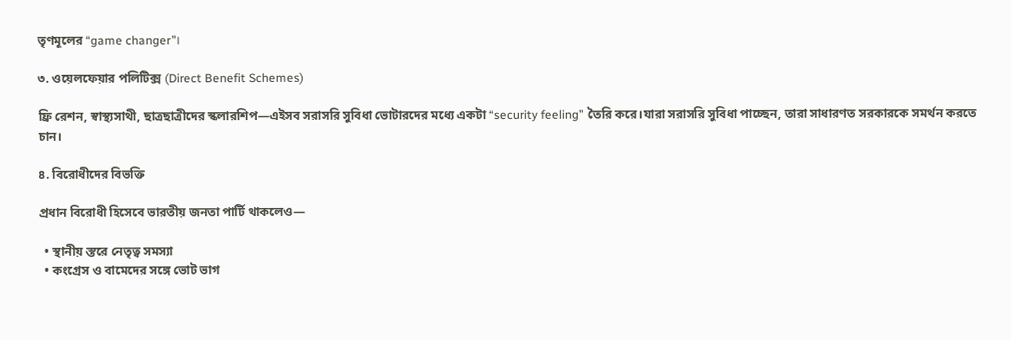তৃণমূলের “game changer”।

৩. ওয়েলফেয়ার পলিটিক্স (Direct Benefit Schemes)

ফ্রি রেশন, স্বাস্থ্যসাথী, ছাত্রছাত্রীদের স্কলারশিপ—এইসব সরাসরি সুবিধা ভোটারদের মধ্যে একটা “security feeling” তৈরি করে।যারা সরাসরি সুবিধা পাচ্ছেন, তারা সাধারণত সরকারকে সমর্থন করতে চান।

৪. বিরোধীদের বিভক্তি

প্রধান বিরোধী হিসেবে ভারতীয় জনতা পার্টি থাকলেও—

  • স্থানীয় স্তরে নেতৃত্ব সমস্যা
  • কংগ্রেস ও বামেদের সঙ্গে ভোট ভাগ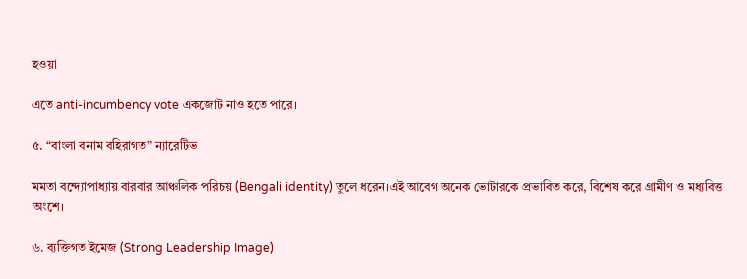হওয়া

এতে anti-incumbency vote একজোট নাও হতে পারে।

৫. “বাংলা বনাম বহিরাগত” ন্যারেটিভ

মমতা বন্দ্যোপাধ্যায় বারবার আঞ্চলিক পরিচয় (Bengali identity) তুলে ধরেন।এই আবেগ অনেক ভোটারকে প্রভাবিত করে, বিশেষ করে গ্রামীণ ও মধ্যবিত্ত অংশে।

৬. ব্যক্তিগত ইমেজ (Strong Leadership Image)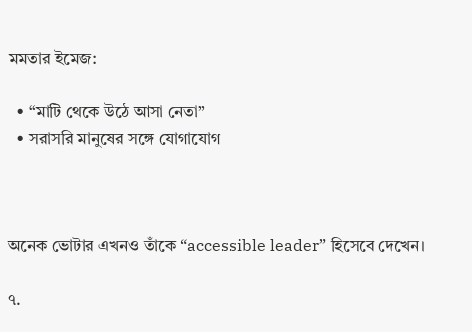মমতার ইমেজ:

  • “মাটি থেকে উঠে আসা নেতা”
  • সরাসরি মানুষের সঙ্গে যোগাযোগ



অনেক ভোটার এখনও তাঁকে “accessible leader” হিসেবে দেখেন।

৭.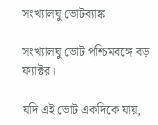সংখ্যালঘু ভোটব্যাঙ্ক

সংখ্যালঘু ভোট পশ্চিমবঙ্গে বড় ফ্যাক্টর।

যদি এই ভোট একদিকে যায়,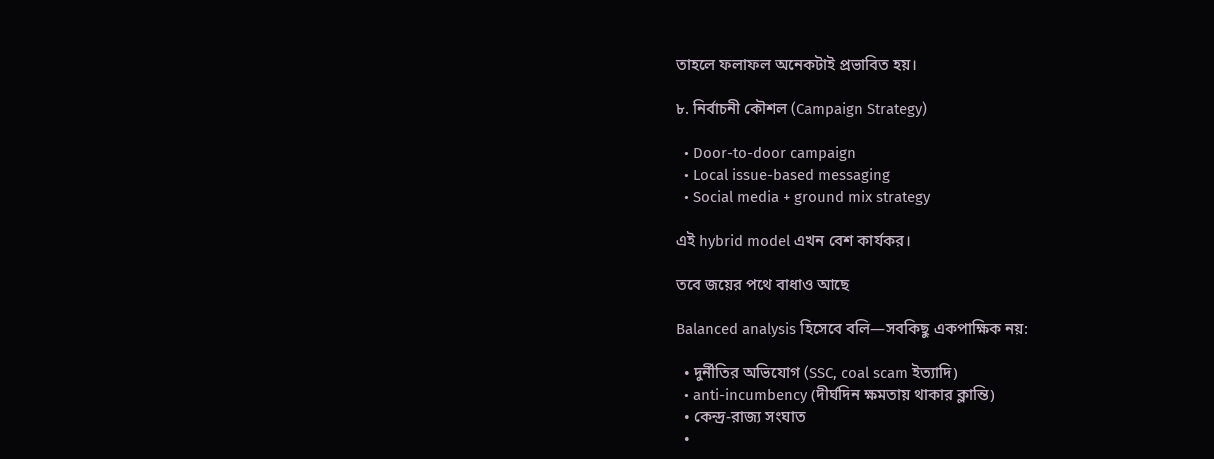তাহলে ফলাফল অনেকটাই প্রভাবিত হয়।

৮. নির্বাচনী কৌশল (Campaign Strategy)

  • Door-to-door campaign
  • Local issue-based messaging
  • Social media + ground mix strategy

এই hybrid model এখন বেশ কার্যকর।

তবে জয়ের পথে বাধাও আছে

Balanced analysis হিসেবে বলি—সবকিছু একপাক্ষিক নয়:

  • দুর্নীতির অভিযোগ (SSC, coal scam ইত্যাদি)
  • anti-incumbency (দীর্ঘদিন ক্ষমতায় থাকার ক্লান্তি)
  • কেন্দ্র-রাজ্য সংঘাত
  •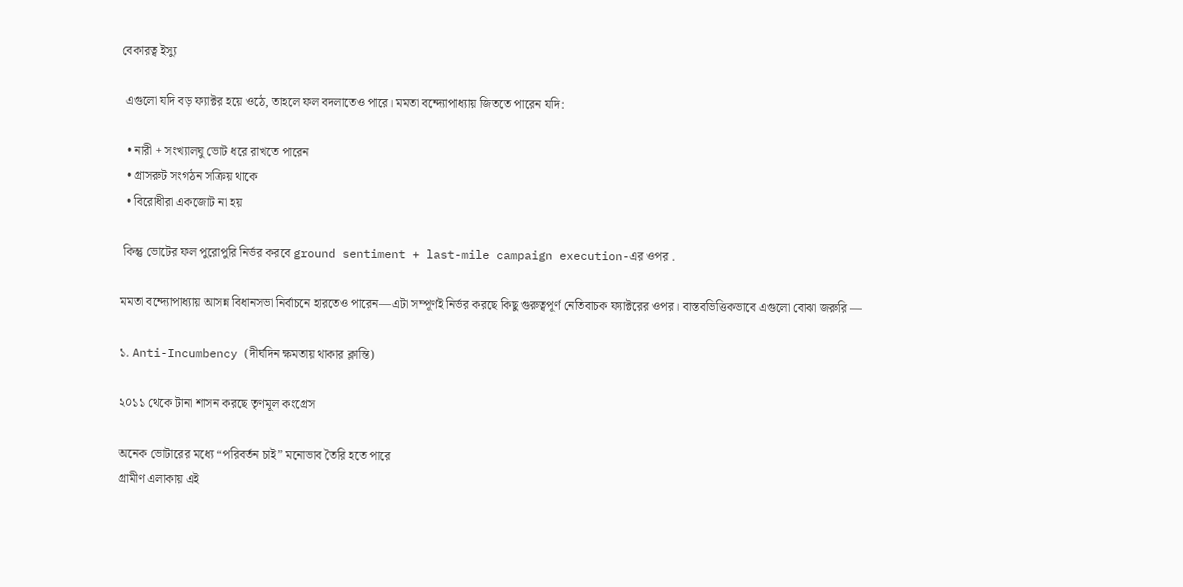বেকারত্ব ইস্যু

 এগুলো যদি বড় ফ্যাক্টর হয়ে ওঠে, তাহলে ফল বদলাতেও পারে। মমতা বন্দ্যোপাধ্যায় জিততে পারেন যদি:

  • নারী + সংখ্যালঘু ভোট ধরে রাখতে পারেন
  • গ্রাসরুট সংগঠন সক্রিয় থাকে
  • বিরোধীরা একজোট না হয়

 কিন্তু ভোটের ফল পুরোপুরি নির্ভর করবে ground sentiment + last-mile campaign execution-এর ওপর .

মমতা বন্দ্যোপাধ্যায় আসন্ন বিধানসভা নির্বাচনে হারতেও পারেন—এটা সম্পূর্ণই নির্ভর করছে কিছু গুরুত্বপূর্ণ নেতিবাচক ফ্যাক্টরের ওপর। বাস্তবভিত্তিকভাবে এগুলো বোঝা জরুরি —

১. Anti-Incumbency (দীর্ঘদিন ক্ষমতায় থাকার ক্লান্তি)

২০১১ থেকে টানা শাসন করছে তৃণমূল কংগ্রেস

অনেক ভোটারের মধ্যে “পরিবর্তন চাই” মনোভাব তৈরি হতে পারে
গ্রামীণ এলাকায় এই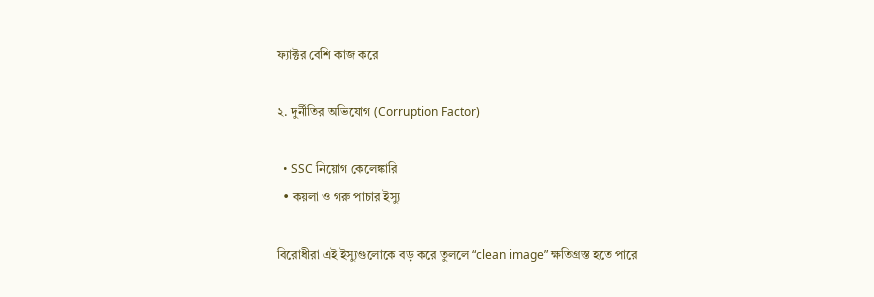ফ্যাক্টর বেশি কাজ করে

২. দুর্নীতির অভিযোগ (Corruption Factor)

  • SSC নিয়োগ কেলেঙ্কারি
  • কয়লা ও গরু পাচার ইস্যু

বিরোধীরা এই ইস্যুগুলোকে বড় করে তুললে “clean image” ক্ষতিগ্রস্ত হতে পারে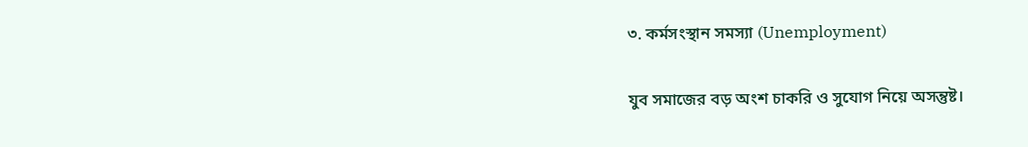৩. কর্মসংস্থান সমস্যা (Unemployment)

যুব সমাজের বড় অংশ চাকরি ও সুযোগ নিয়ে অসন্তুষ্ট।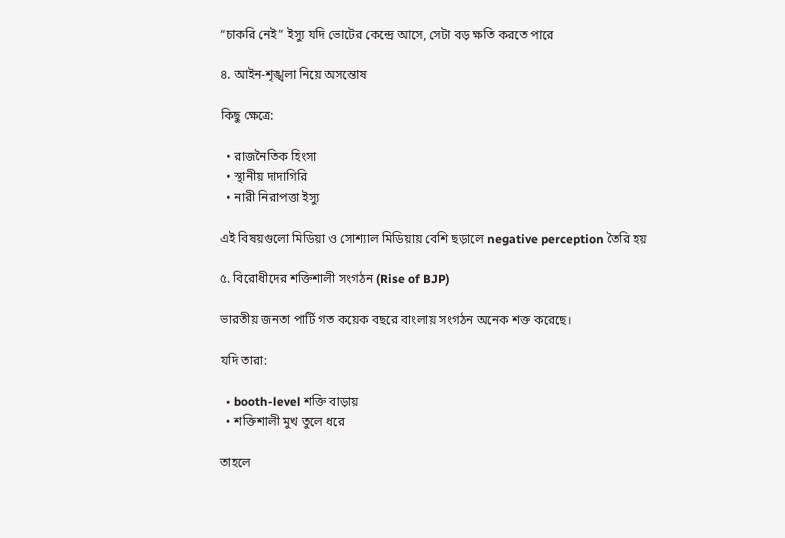“চাকরি নেই” ইস্যু যদি ভোটের কেন্দ্রে আসে, সেটা বড় ক্ষতি করতে পারে

৪. আইন-শৃঙ্খলা নিয়ে অসন্তোষ

কিছু ক্ষেত্রে:

  • রাজনৈতিক হিংসা
  • স্থানীয় দাদাগিরি
  • নারী নিরাপত্তা ইস্যু

এই বিষয়গুলো মিডিয়া ও সোশ্যাল মিডিয়ায় বেশি ছড়ালে negative perception তৈরি হয়

৫. বিরোধীদের শক্তিশালী সংগঠন (Rise of BJP)

ভারতীয় জনতা পার্টি গত কয়েক বছরে বাংলায় সংগঠন অনেক শক্ত করেছে।

যদি তারা:

  • booth-level শক্তি বাড়ায়
  • শক্তিশালী মুখ তুলে ধরে

তাহলে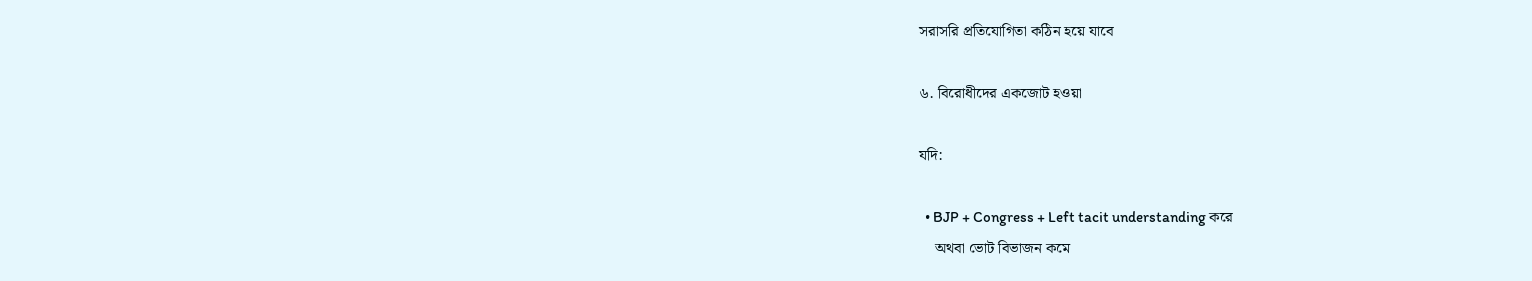সরাসরি প্রতিযোগিতা কঠিন হয়ে যাবে

৬. বিরোধীদের একজোট হওয়া

যদি:

  • BJP + Congress + Left tacit understanding করে
    অথবা ভোট বিভাজন কমে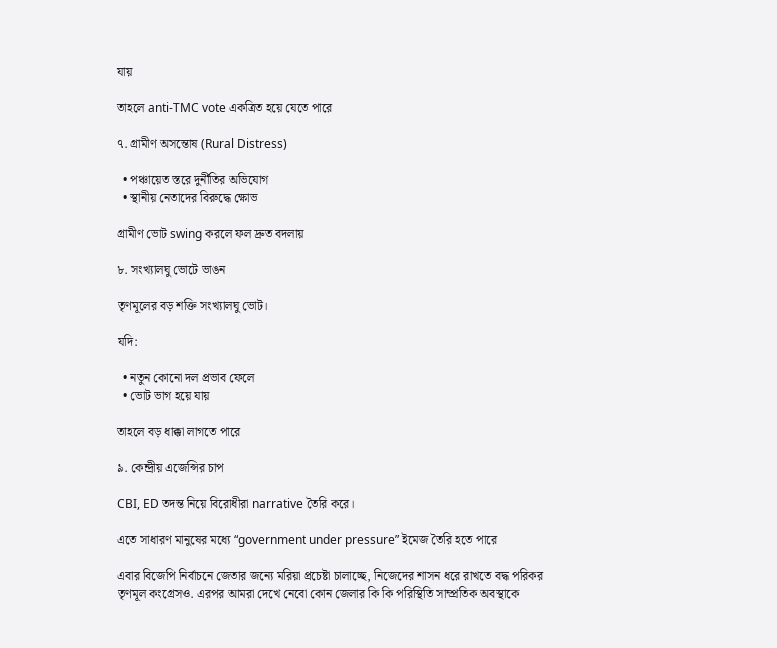যায়

তাহলে anti-TMC vote একত্রিত হয়ে যেতে পারে

৭. গ্রামীণ অসন্তোষ (Rural Distress)

  • পঞ্চায়েত স্তরে দুর্নীতির অভিযোগ
  • স্থানীয় নেতাদের বিরুদ্ধে ক্ষোভ

গ্রামীণ ভোট swing করলে ফল দ্রুত বদলায়

৮. সংখ্যালঘু ভোটে ভাঙন

তৃণমূলের বড় শক্তি সংখ্যালঘু ভোট।

যদি:

  • নতুন কোনো দল প্রভাব ফেলে
  • ভোট ভাগ হয়ে যায়

তাহলে বড় ধাক্কা লাগতে পারে

৯. কেন্দ্রীয় এজেন্সির চাপ

CBI, ED তদন্ত নিয়ে বিরোধীরা narrative তৈরি করে।

এতে সাধারণ মানুষের মধ্যে “government under pressure” ইমেজ তৈরি হতে পারে

এবার বিজেপি নির্বাচনে জেতার জন্যে মরিয়া প্রচেষ্টা চালাচ্ছে, নিজেদের শাসন ধরে রাখতে বদ্ধ পরিকর তৃণমূল কংগ্রেসও. এরপর আমরা দেখে নেবো কোন জেলার কি কি পরিস্থিতি সাম্প্রতিক অবস্থাকে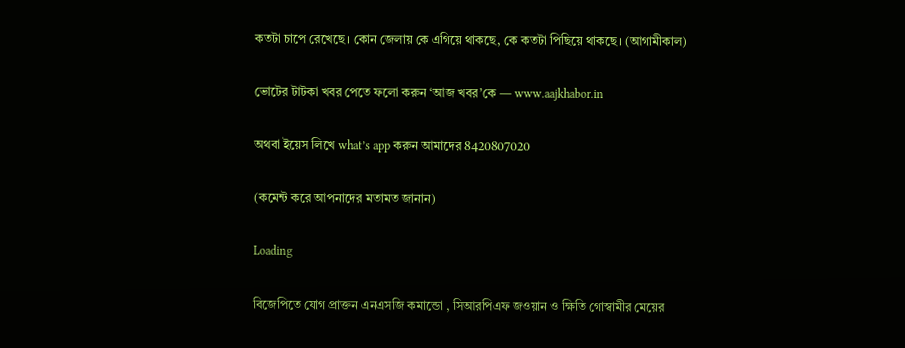কতটা চাপে রেখেছে। কোন জেলায় কে এগিয়ে থাকছে, কে কতটা পিছিয়ে থাকছে। (আগামীকাল)

ভোটের টাটকা খবর পেতে ফলো করুন ‘আজ খবর’কে — www.aajkhabor.in

অথবা ইয়েস লিখে what’s app করুন আমাদের 8420807020

(কমেন্ট করে আপনাদের মতামত জানান)

Loading

বিজেপিতে যোগ প্রাক্তন এনএসজি কমান্ডো , সিআরপিএফ জওয়ান ও ক্ষিতি গোস্বামীর মেয়ের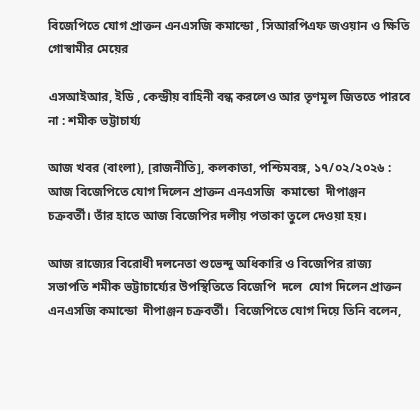বিজেপিতে যোগ প্রাক্তন এনএসজি কমান্ডো , সিআরপিএফ জওয়ান ও ক্ষিতি গোস্বামীর মেয়ের

এসআইআর, ইডি , কেন্দ্রীয় বাহিনী বন্ধ করলেও আর তৃণমূল জিততে পারবে না : শমীক ভট্টাচার্য্য

আজ খবর (বাংলা), [রাজনীতি], কলকাতা, পশ্চিমবঙ্গ, ১৭/০২/২০২৬ :   আজ বিজেপিতে যোগ দিলেন প্রাক্তন এনএসজি  কমান্ডো  দীপাঞ্জন চক্রবর্তী। তাঁর হাতে আজ বিজেপির দলীয় পতাকা তুলে দেওয়া হয়।

আজ রাজ্যের বিরোধী দলনেতা শুভেন্দু অধিকারি ও বিজেপির রাজ্য সভাপতি শমীক ভট্টাচার্য্যের উপস্থিতিতে বিজেপি  দলে  যোগ দিলেন প্রাক্তন এনএসজি কমান্ডো  দীপাঞ্জন চক্রবর্তী।  বিজেপিতে যোগ দিয়ে তিনি বলেন,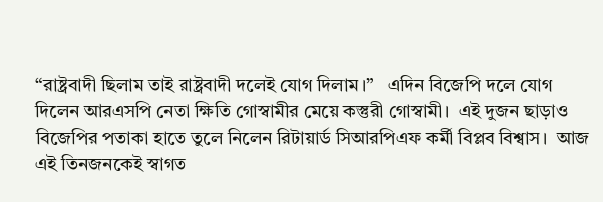“রাষ্ট্রবাদী ছিলাম তাই রাষ্ট্রবাদী দলেই যোগ দিলাম।”   এদিন বিজেপি দলে যোগ দিলেন আরএসপি নেতা ক্ষিতি গোস্বামীর মেয়ে কস্তুরী গোস্বামী।  এই দুজন ছাড়াও বিজেপির পতাকা হাতে তুলে নিলেন রিটায়ার্ড সিআরপিএফ কর্মী বিপ্লব বিশ্বাস।  আজ এই তিনজনকেই স্বাগত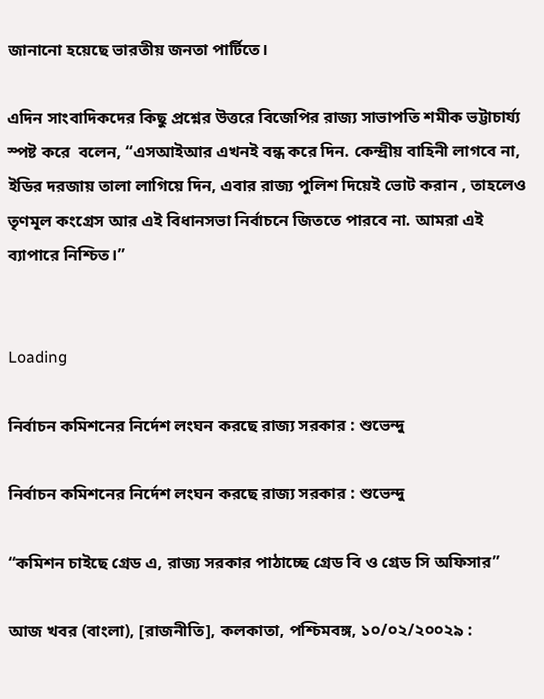জানানো হয়েছে ভারতীয় জনতা পার্টিতে।

এদিন সাংবাদিকদের কিছু প্রশ্নের উত্তরে বিজেপির রাজ্য সাভাপতি শমীক ভট্টাচাৰ্য্য স্পষ্ট করে  বলেন, “এসআইআর এখনই বন্ধ করে দিন. কেন্দ্রীয় বাহিনী লাগবে না, ইডির দরজায় তালা লাগিয়ে দিন, এবার রাজ্য পুলিশ দিয়েই ভোট করান , তাহলেও তৃণমূল কংগ্রেস আর এই বিধানসভা নির্বাচনে জিততে পারবে না. আমরা এই ব্যাপারে নিশ্চিত।”


Loading

নির্বাচন কমিশনের নির্দেশ লংঘন করছে রাজ্য সরকার : শুভেন্দু

নির্বাচন কমিশনের নির্দেশ লংঘন করছে রাজ্য সরকার : শুভেন্দু

“কমিশন চাইছে গ্রেড এ, রাজ্য সরকার পাঠাচ্ছে গ্রেড বি ও গ্রেড সি অফিসার”

আজ খবর (বাংলা), [রাজনীতি], কলকাতা, পশ্চিমবঙ্গ, ১০/০২/২০০২৯ :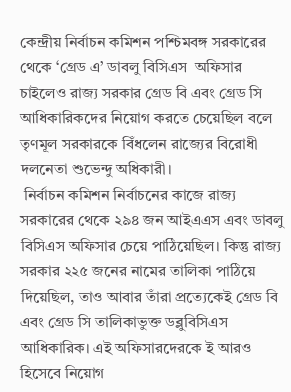কেন্দ্রীয় নির্বাচন কমিশন পশ্চিমবঙ্গ সরকারের থেকে ‘গ্রেড এ’ ডাবলু বিসিএস  অফিসার চাইলেও রাজ্য সরকার গ্রেড বি এবং গ্রেড সি আধিকারিকদের নিয়োগ করতে চেয়েছিল বলে তৃণমূল সরকারকে বিঁধলেন রাজ্যের বিরোধী দলনেতা শুভেন্দু অধিকারী।
 নির্বাচন কমিশন নির্বাচনের কাজে রাজ্য সরকারের থেকে ২৯৪ জন আইএএস এবং ডাবলু বিসিএস অফিসার চেয়ে পাঠিয়েছিল। কিন্তু রাজ্য সরকার ২২৫ জনের নামের তালিকা পাঠিয়ে দিয়েছিল, তাও আবার তাঁরা প্রত্যেকেই গ্রেড বি এবং গ্রেড সি তালিকাভুক্ত ডব্লুবিসিএস আধিকারিক। এই অফিসারদেরকে ই আরও হিসেবে নিয়োগ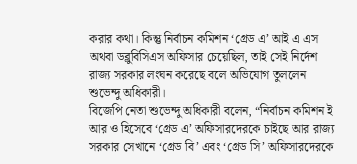করার কথা। কিন্তু নির্বাচন কমিশন ‘গ্রেড এ’ আই এ এস অথবা ডব্লুবিসিএস অফিসার চেয়েছিল, তাই সেই নির্দেশ রাজ্য সরকার লংঘন করেছে বলে অভিযোগ তুললেন শুভেন্দু অধিকারী।
বিজেপি নেতা শুভেন্দু অধিকারী বলেন, “নির্বাচন কমিশন ই আর ও হিসেবে ‘গ্রেড এ’ অফিসারদেরকে চাইছে আর রাজ্য সরকার সেখানে ‘গ্রেড বি’ এবং ‘গ্রেড সি’ অফিসারদেরকে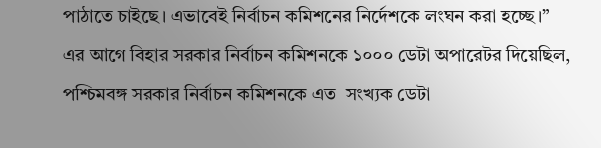পাঠাতে চাইছে। এভাবেই নির্বাচন কমিশনের নির্দেশকে লংঘন করা হচ্ছে।”  এর আগে বিহার সরকার নির্বাচন কমিশনকে ১০০০ ডেটা অপারেটর দিয়েছিল, পশ্চিমবঙ্গ সরকার নির্বাচন কমিশনকে এত  সংখ্যক ডেটা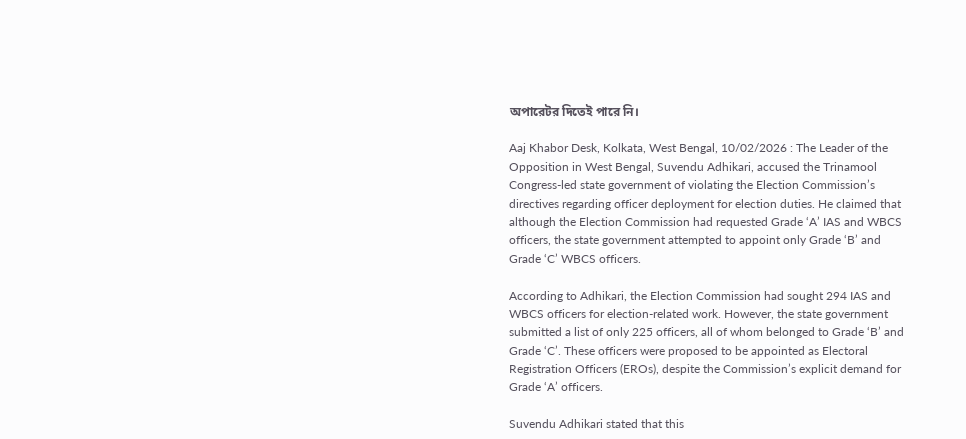অপারেটর দিতেই পারে নি।

Aaj Khabor Desk, Kolkata, West Bengal, 10/02/2026 : The Leader of the Opposition in West Bengal, Suvendu Adhikari, accused the Trinamool Congress-led state government of violating the Election Commission’s directives regarding officer deployment for election duties. He claimed that although the Election Commission had requested Grade ‘A’ IAS and WBCS officers, the state government attempted to appoint only Grade ‘B’ and Grade ‘C’ WBCS officers.

According to Adhikari, the Election Commission had sought 294 IAS and WBCS officers for election-related work. However, the state government submitted a list of only 225 officers, all of whom belonged to Grade ‘B’ and Grade ‘C’. These officers were proposed to be appointed as Electoral Registration Officers (EROs), despite the Commission’s explicit demand for Grade ‘A’ officers.

Suvendu Adhikari stated that this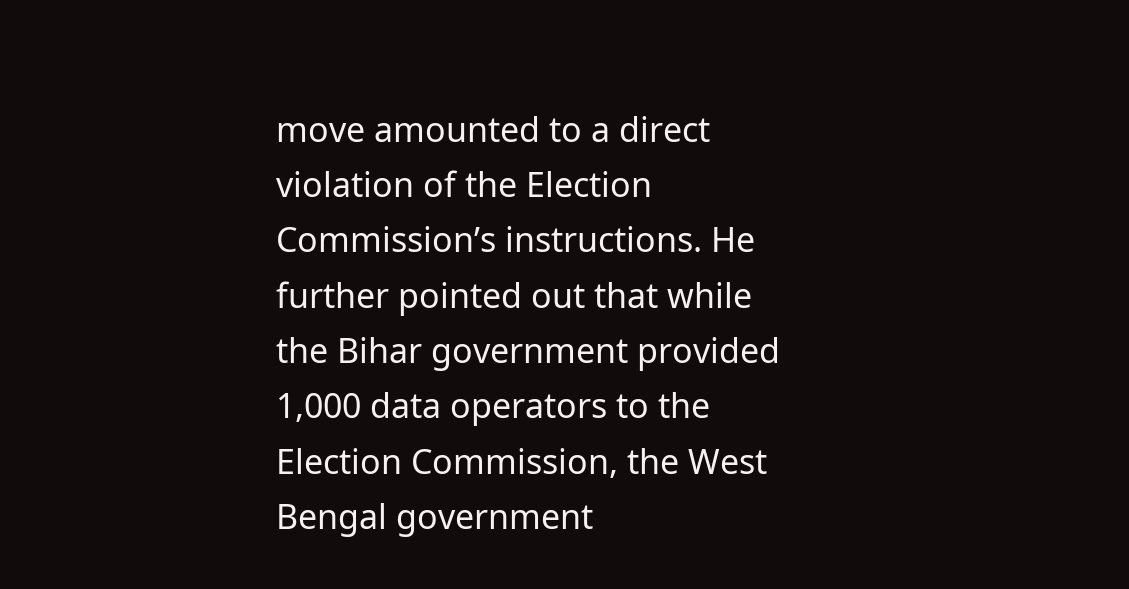move amounted to a direct violation of the Election Commission’s instructions. He further pointed out that while the Bihar government provided 1,000 data operators to the Election Commission, the West Bengal government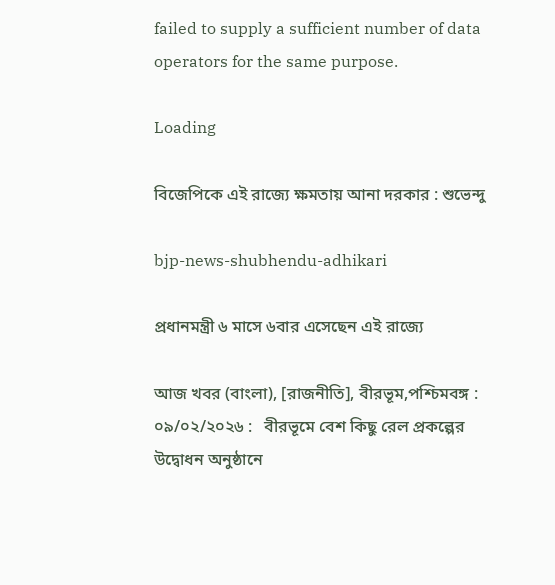failed to supply a sufficient number of data operators for the same purpose.

Loading

বিজেপিকে এই রাজ্যে ক্ষমতায় আনা দরকার : শুভেন্দু

bjp-news-shubhendu-adhikari

প্রধানমন্ত্রী ৬ মাসে ৬বার এসেছেন এই রাজ্যে

আজ খবর (বাংলা), [রাজনীতি], বীরভূম,পশ্চিমবঙ্গ :  ০৯/০২/২০২৬ :   বীরভূমে বেশ কিছু রেল প্রকল্পের উদ্বোধন অনুষ্ঠানে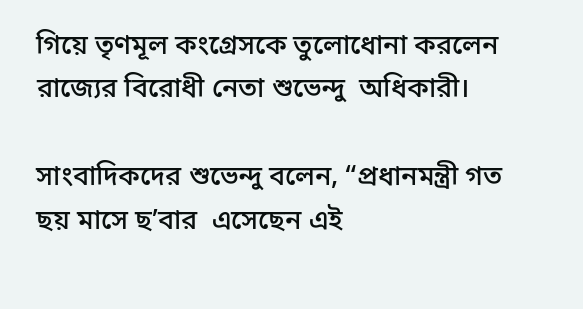গিয়ে তৃণমূল কংগ্রেসকে তুলোধোনা করলেন রাজ্যের বিরোধী নেতা শুভেন্দু  অধিকারী।

সাংবাদিকদের শুভেন্দু বলেন, “প্রধানমন্ত্রী গত ছয় মাসে ছ’বার  এসেছেন এই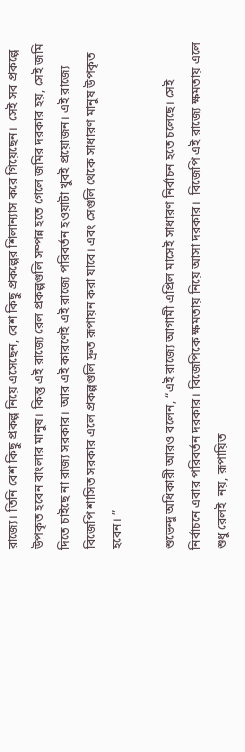রাজ্যে। তিনি বেশ কিছু প্রকল্প নিয়ে এসেছেন, বেশ কিছু প্রকল্পের শিলান্যাস করে গিয়েছেন।  সেই সব প্রকল্পে উপকৃত হবেন বাংলার মানুষ। কিন্তু এই রাজ্যে রেল প্রকল্পগুলি সম্পন্ন হতে গেলে জমির দরকার হয়, সেই জমি দিতে চাইছে না রাজ্য সরকার। আর এই কারণেই এই রাজ্যে পরিবর্তন হওয়াটা খুবই প্রয়োজন। এই রাজ্যে বিজেপি শাসিত সরকার এলে প্রকল্পগুলি দ্রুত রূপায়ন করা যাবে। এবং সেগুলি থেকে সাধারণ মানুষ উপকৃত হবেন। ”

শুভেন্দু অধিকারী আরও বলেন, “এই রাজ্যে আগামী এপ্রিল মাসেই সাধারণ নির্বাচন হতে চলেছে। সেই নির্বাচনে এবার পরিবর্তন দরকার। বিজেপিকে ক্ষমতায় নিয়ে আসা দরকার।  বিজেপি এই রাজ্যে ক্ষমতায় এলে শুধু রেলই  নয়, রূপায়িত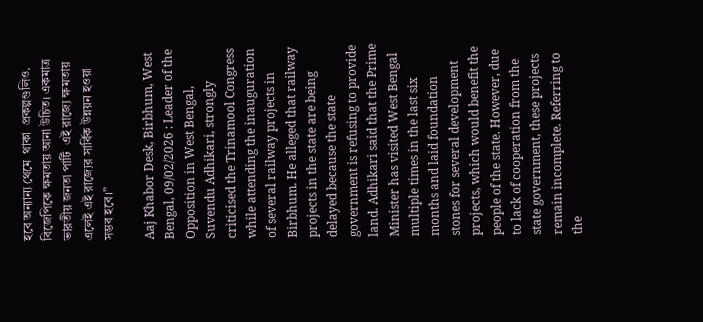হবে অন্যান্য থেমে  থাকা  প্রকল্পগুলিও. বিজেপিকে ক্ষমতায় আনা উচিত। একমাত্র ভারতীয় জনতা পার্টি  এই রাজ্যে ক্ষমতায় এলেই এই রাজ্যের সার্বিক উন্নয়ন হওয়া  সম্ভব হবে।”

Aaj Khabor Desk, Birbhum, West Bengal, 09/02/2026 : Leader of the Opposition in West Bengal, Suvendu Adhikari, strongly criticised the Trinamool Congress while attending the inauguration of several railway projects in Birbhum. He alleged that railway projects in the state are being delayed because the state government is refusing to provide land. Adhikari said that the Prime Minister has visited West Bengal multiple times in the last six months and laid foundation stones for several development projects, which would benefit the people of the state. However, due to lack of cooperation from the state government, these projects remain incomplete. Referring to the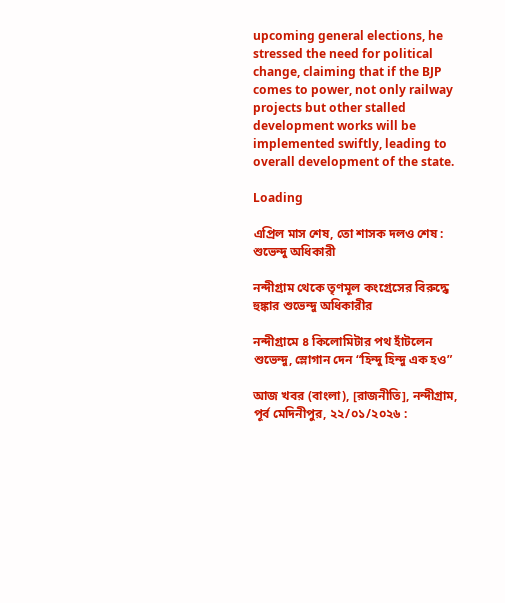upcoming general elections, he stressed the need for political change, claiming that if the BJP comes to power, not only railway projects but other stalled development works will be implemented swiftly, leading to overall development of the state.

Loading

এপ্রিল মাস শেষ, তো শাসক দলও শেষ : শুভেন্দু অধিকারী

নন্দীগ্রাম থেকে তৃণমূল কংগ্রেসের বিরুদ্ধে হুঙ্কার শুভেন্দু অধিকারীর

নন্দীগ্রামে ৪ কিলোমিটার পথ হাঁটলেন শুভেন্দু, স্লোগান দেন “হিন্দু হিন্দু এক হও”

আজ খবর (বাংলা), [রাজনীতি], নন্দীগ্রাম, পূর্ব মেদিনীপুর, ২২/০১/২০২৬ :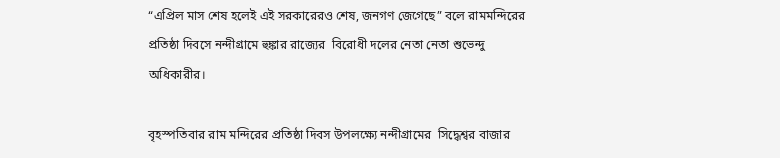“এপ্রিল মাস শেষ হলেই এই সরকারেরও শেষ, জনগণ জেগেছে” বলে রামমন্দিরের প্রতিষ্ঠা দিবসে নন্দীগ্রামে হুঙ্কার রাজ্যের  বিরোধী দলের নেতা নেতা শুভেন্দু অধিকারীর।

বৃহস্পতিবার রাম মন্দিরের প্রতিষ্ঠা দিবস উপলক্ষ্যে নন্দীগ্রামের  সিদ্ধেশ্বর বাজার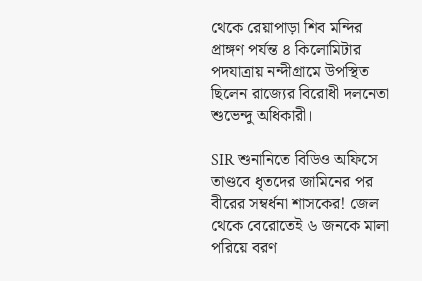থেকে রেয়াপাড়া শিব মন্দির প্রাঙ্গণ পর্যন্ত ৪ কিলোমিটার পদযাত্রায় নন্দীগ্রামে উপস্থিত ছিলেন রাজ্যের বিরোধী দলনেতা শুভেন্দু অধিকারী।

SIR শুনানিতে বিডিও অফিসে তাণ্ডবে ধৃতদের জামিনের পর বীরের সম্বর্ধনা শাসকের! জেল থেকে বেরোতেই ৬ জনকে মালা পরিয়ে বরণ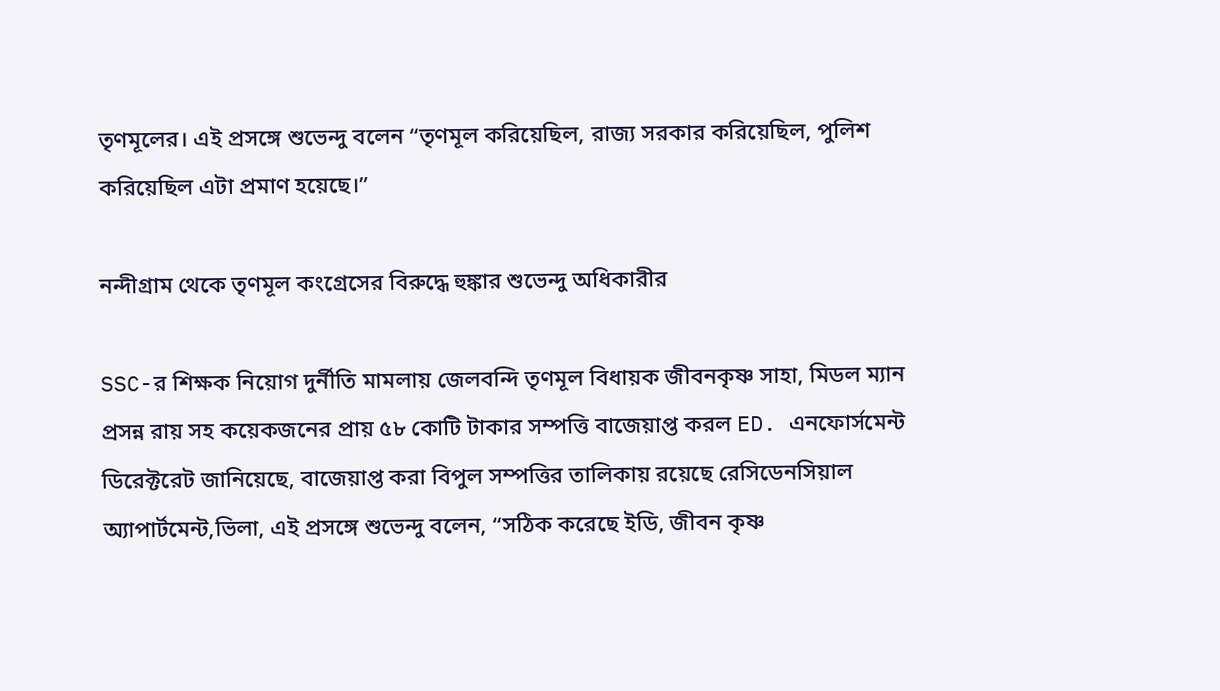তৃণমূলের। এই প্রসঙ্গে শুভেন্দু বলেন “তৃণমূল করিয়েছিল, রাজ্য সরকার করিয়েছিল, পুলিশ করিয়েছিল এটা প্রমাণ হয়েছে।”

নন্দীগ্রাম থেকে তৃণমূল কংগ্রেসের বিরুদ্ধে হুঙ্কার শুভেন্দু অধিকারীর

SSC-র শিক্ষক নিয়োগ দুর্নীতি মামলায় জেলবন্দি তৃণমূল বিধায়ক জীবনকৃষ্ণ সাহা, মিডল ম্যান প্রসন্ন রায় সহ কয়েকজনের প্রায় ৫৮ কোটি টাকার সম্পত্তি বাজেয়াপ্ত করল ED. এনফোর্সমেন্ট ডিরেক্টরেট জানিয়েছে, বাজেয়াপ্ত করা বিপুল সম্পত্তির তালিকায় রয়েছে রেসিডেনসিয়াল অ্যাপার্টমেন্ট,ভিলা, এই প্রসঙ্গে শুভেন্দু বলেন, “সঠিক করেছে ইডি, জীবন কৃষ্ণ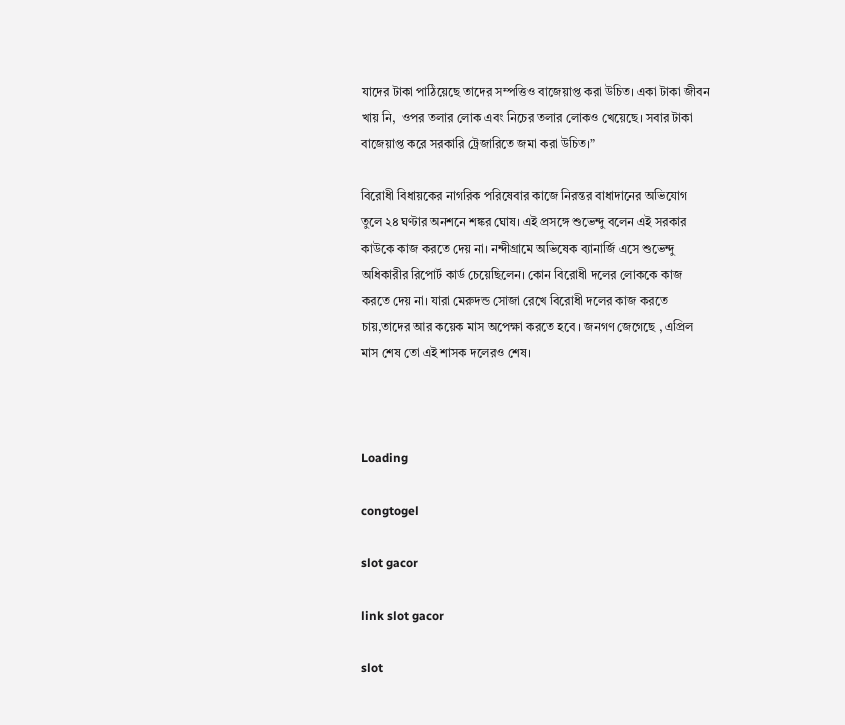যাদের টাকা পাঠিয়েছে তাদের সম্পত্তিও বাজেয়াপ্ত করা উচিত। একা টাকা জীবন খায় নি,  ওপর তলার লোক এবং নিচের তলার লোকও খেয়েছে। সবার টাকা বাজেয়াপ্ত করে সরকারি ট্রেজারিতে জমা করা উচিত।”

বিরোধী বিধায়কের নাগরিক পরিষেবার কাজে নিরন্তর বাধাদানের অভিযোগ তুলে ২৪ ঘণ্টার অনশনে শঙ্কর ঘোষ। এই প্রসঙ্গে শুভেন্দু বলেন এই সরকার কাউকে কাজ করতে দেয় না। নন্দীগ্রামে অভিষেক ব্যানার্জি এসে শুভেন্দু অধিকারীর রিপোর্ট কার্ড চেয়েছিলেন। কোন বিরোধী দলের লোককে কাজ করতে দেয় না। যারা মেরুদন্ড সোজা রেখে বিরোধী দলের কাজ করতে চায়,তাদের আর কয়েক মাস অপেক্ষা করতে হবে । জনগণ জেগেছে , এপ্রিল মাস শেষ তো এই শাসক দলেরও শেষ।



Loading

congtogel

slot gacor

link slot gacor

slot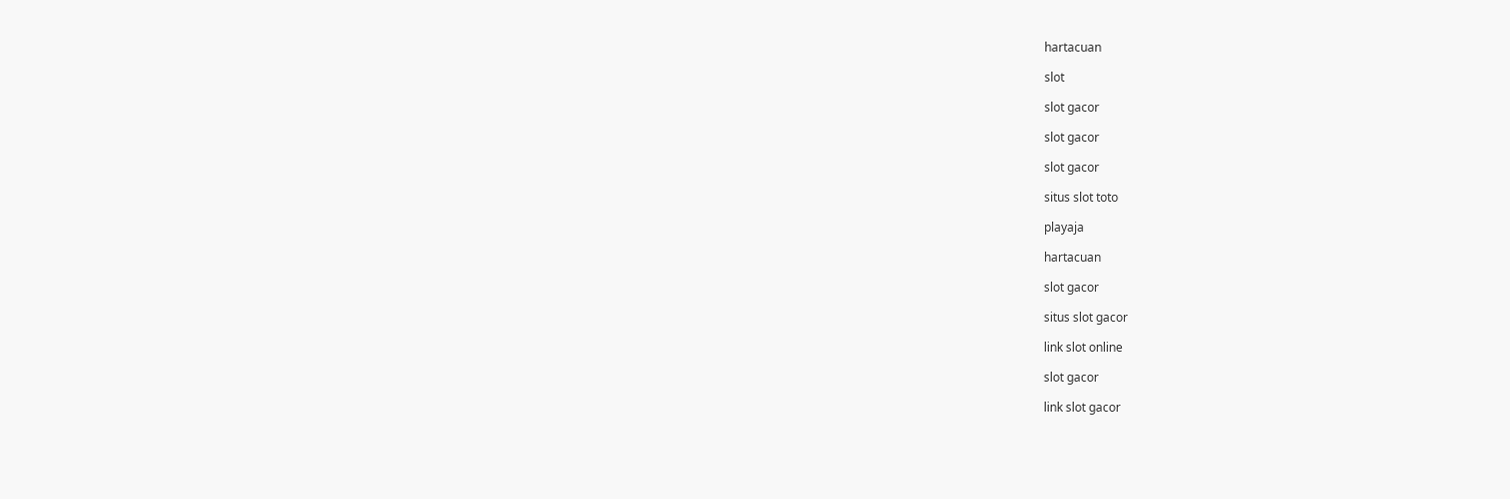hartacuan

slot

slot gacor

slot gacor

slot gacor

situs slot toto

playaja

hartacuan

slot gacor

situs slot gacor

link slot online

slot gacor

link slot gacor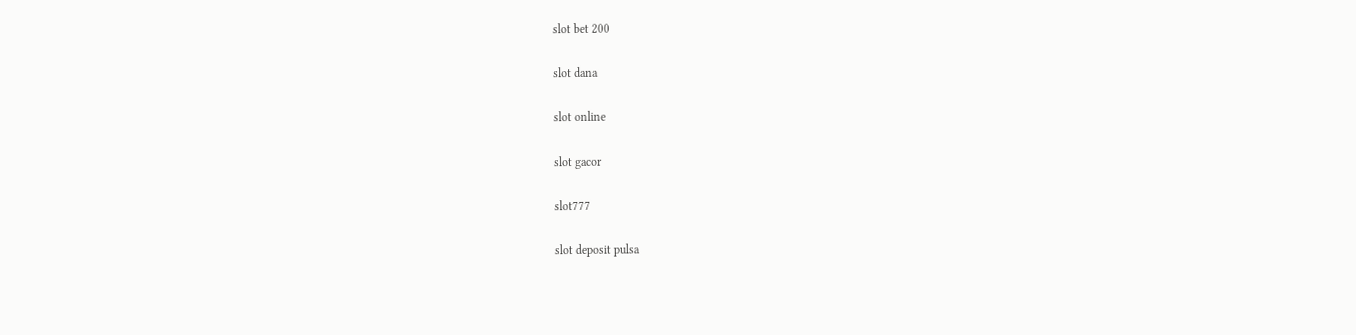slot bet 200

slot dana

slot online

slot gacor

slot777

slot deposit pulsa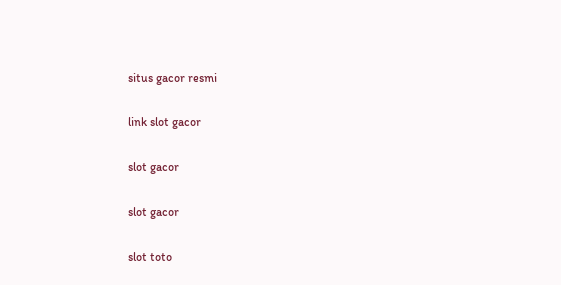situs gacor resmi

link slot gacor

slot gacor

slot gacor

slot toto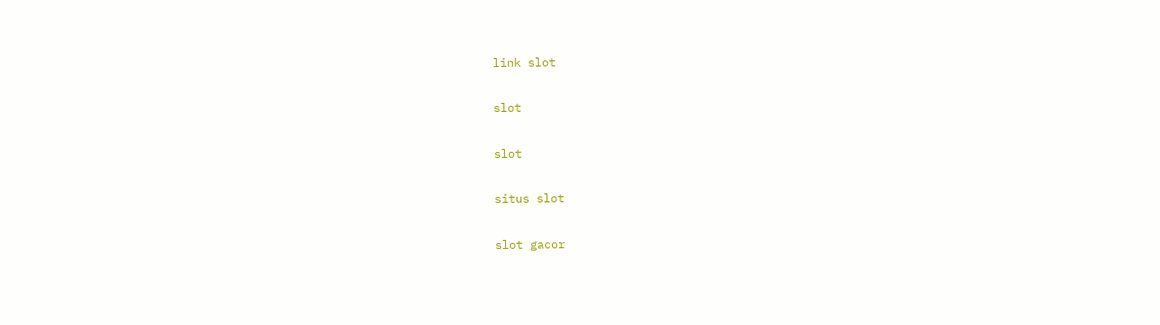link slot

slot

slot

situs slot

slot gacor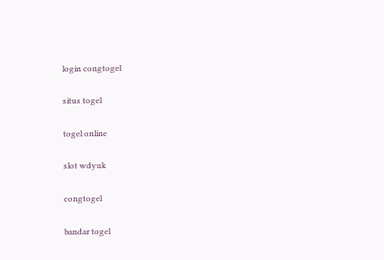login congtogel

situs togel

togel online

slot wdyuk

congtogel

bandar togel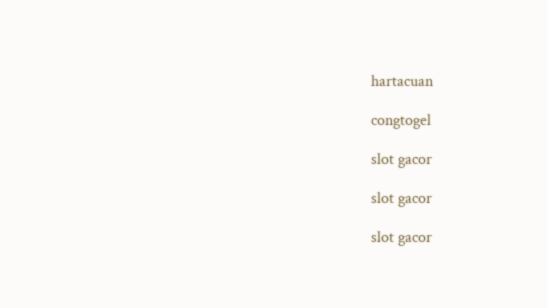hartacuan

congtogel

slot gacor

slot gacor

slot gacor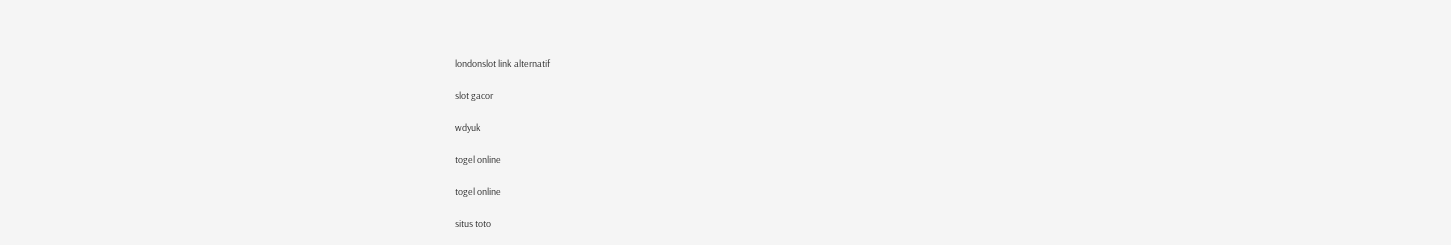londonslot link alternatif

slot gacor

wdyuk

togel online

togel online

situs toto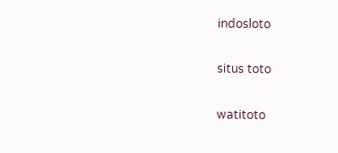indosloto

situs toto

watitoto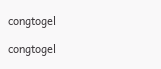congtogel

congtogel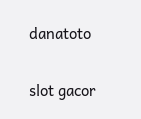danatoto

slot gacor